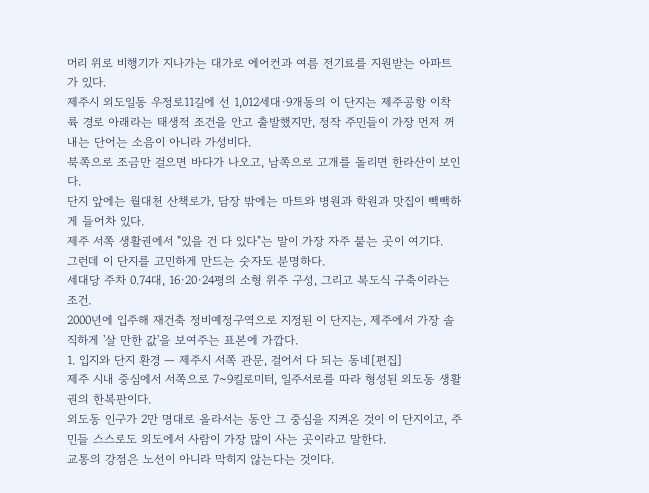머리 위로 비행기가 지나가는 대가로 에어컨과 여름 전기료를 지원받는 아파트가 있다.
제주시 외도일동 우정로11길에 선 1,012세대·9개동의 이 단지는 제주공항 이착륙 경로 아래라는 태생적 조건을 안고 출발했지만, 정작 주민들이 가장 먼저 꺼내는 단어는 소음이 아니라 가성비다.
북쪽으로 조금만 걸으면 바다가 나오고, 남쪽으로 고개를 돌리면 한라산이 보인다.
단지 앞에는 월대천 산책로가, 담장 밖에는 마트와 병원과 학원과 맛집이 빽빽하게 들어차 있다.
제주 서쪽 생활권에서 "있을 건 다 있다"는 말이 가장 자주 붙는 곳이 여기다.
그런데 이 단지를 고민하게 만드는 숫자도 분명하다.
세대당 주차 0.74대, 16·20·24평의 소형 위주 구성, 그리고 복도식 구축이라는 조건.
2000년에 입주해 재건축 정비예정구역으로 지정된 이 단지는, 제주에서 가장 솔직하게 '살 만한 값'을 보여주는 표본에 가깝다.
1. 입지와 단지 환경 — 제주시 서쪽 관문, 걸어서 다 되는 동네[편집]
제주 시내 중심에서 서쪽으로 7~9킬로미터, 일주서로를 따라 형성된 외도동 생활권의 한복판이다.
외도동 인구가 2만 명대로 올라서는 동안 그 중심을 지켜온 것이 이 단지이고, 주민들 스스로도 외도에서 사람이 가장 많이 사는 곳이라고 말한다.
교통의 강점은 노선이 아니라 막히지 않는다는 것이다.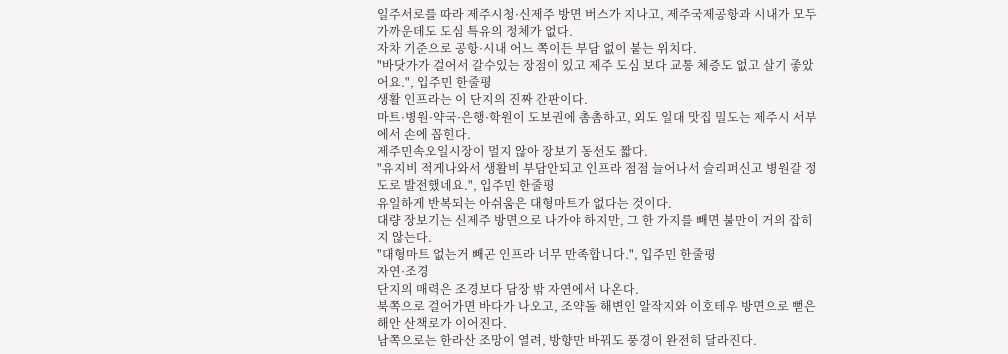일주서로를 따라 제주시청·신제주 방면 버스가 지나고, 제주국제공항과 시내가 모두 가까운데도 도심 특유의 정체가 없다.
자차 기준으로 공항·시내 어느 쪽이든 부담 없이 붙는 위치다.
"바닷가가 걸어서 갈수있는 장점이 있고 제주 도심 보다 교통 체증도 없고 살기 좋았어요.", 입주민 한줄평
생활 인프라는 이 단지의 진짜 간판이다.
마트·병원·약국·은행·학원이 도보권에 촘촘하고, 외도 일대 맛집 밀도는 제주시 서부에서 손에 꼽힌다.
제주민속오일시장이 멀지 않아 장보기 동선도 짧다.
"유지비 적게나와서 생활비 부담안되고 인프라 점점 늘어나서 슬리퍼신고 병원갈 정도로 발전했네요.", 입주민 한줄평
유일하게 반복되는 아쉬움은 대형마트가 없다는 것이다.
대량 장보기는 신제주 방면으로 나가야 하지만, 그 한 가지를 빼면 불만이 거의 잡히지 않는다.
"대형마트 없는거 빼곤 인프라 너무 만족합니다.", 입주민 한줄평
자연·조경
단지의 매력은 조경보다 담장 밖 자연에서 나온다.
북쪽으로 걸어가면 바다가 나오고, 조약돌 해변인 알작지와 이호테우 방면으로 뻗은 해안 산책로가 이어진다.
남쪽으로는 한라산 조망이 열려, 방향만 바꿔도 풍경이 완전히 달라진다.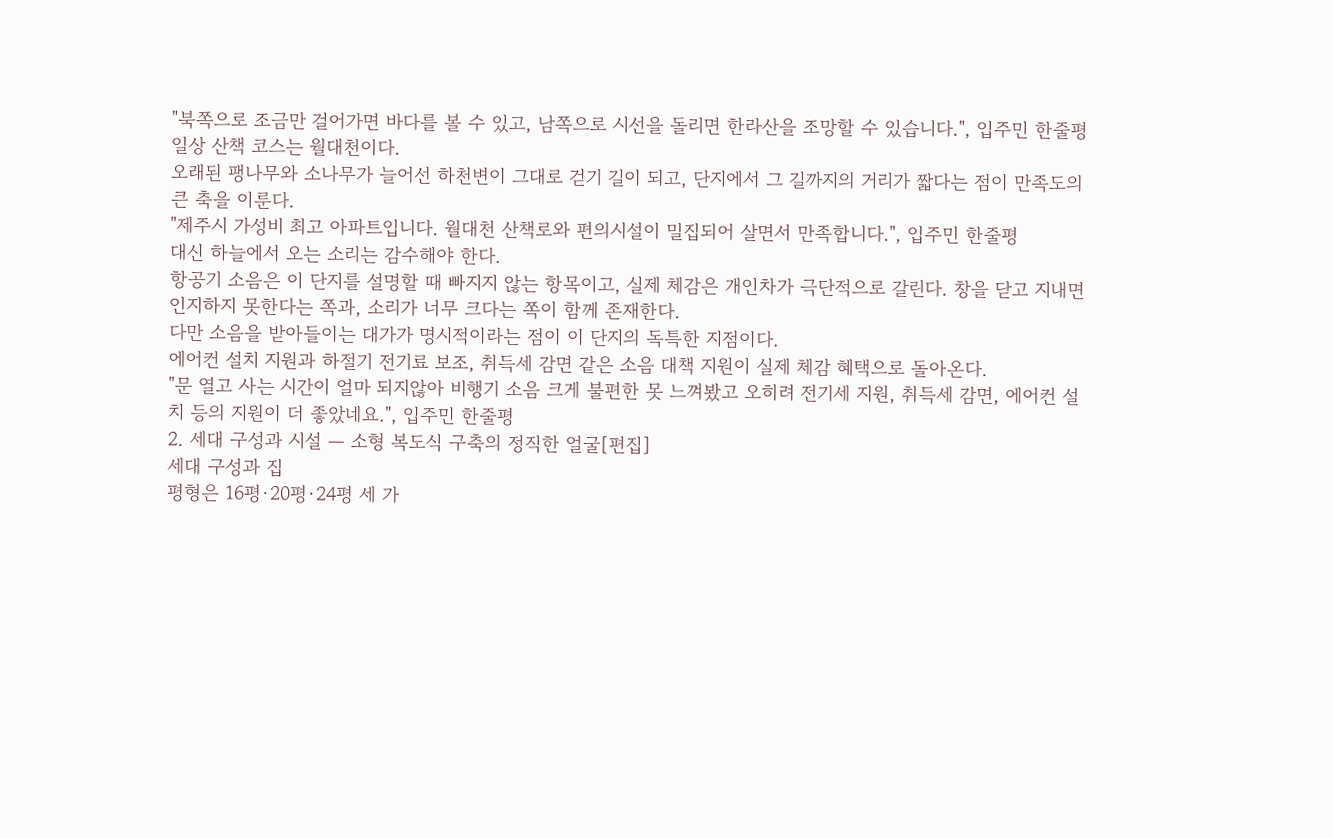"북쪽으로 조금만 걸어가면 바다를 볼 수 있고, 남쪽으로 시선을 돌리면 한라산을 조망할 수 있습니다.", 입주민 한줄평
일상 산책 코스는 월대천이다.
오래된 팽나무와 소나무가 늘어선 하천변이 그대로 걷기 길이 되고, 단지에서 그 길까지의 거리가 짧다는 점이 만족도의 큰 축을 이룬다.
"제주시 가성비 최고 아파트입니다. 월대천 산책로와 편의시설이 밀집되어 살면서 만족합니다.", 입주민 한줄평
대신 하늘에서 오는 소리는 감수해야 한다.
항공기 소음은 이 단지를 설명할 때 빠지지 않는 항목이고, 실제 체감은 개인차가 극단적으로 갈린다. 창을 닫고 지내면 인지하지 못한다는 쪽과, 소리가 너무 크다는 쪽이 함께 존재한다.
다만 소음을 받아들이는 대가가 명시적이라는 점이 이 단지의 독특한 지점이다.
에어컨 설치 지원과 하절기 전기료 보조, 취득세 감면 같은 소음 대책 지원이 실제 체감 혜택으로 돌아온다.
"문 열고 사는 시간이 얼마 되지않아 비행기 소음 크게 불편한 못 느껴봤고 오히려 전기세 지원, 취득세 감면, 에어컨 설치 등의 지원이 더 좋았네요.", 입주민 한줄평
2. 세대 구성과 시설 — 소형 복도식 구축의 정직한 얼굴[편집]
세대 구성과 집
평형은 16평·20평·24평 세 가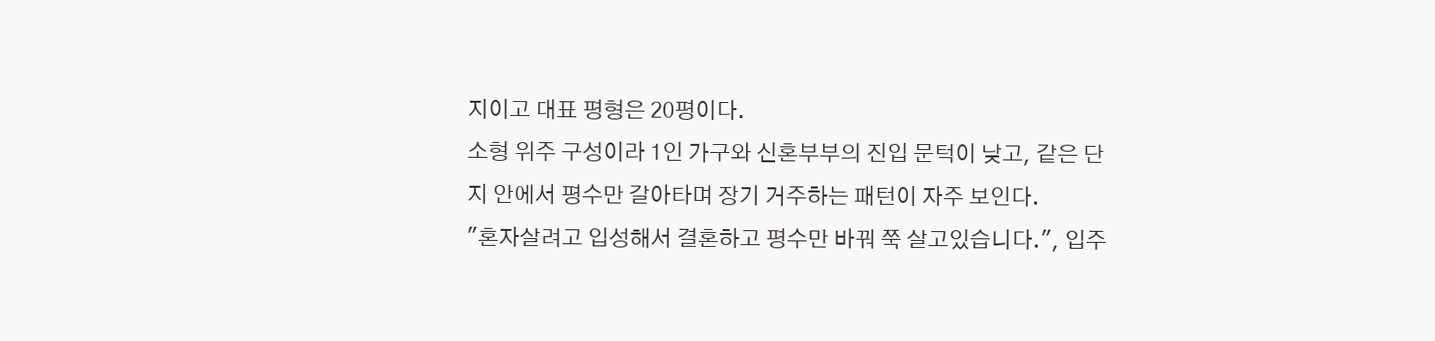지이고 대표 평형은 20평이다.
소형 위주 구성이라 1인 가구와 신혼부부의 진입 문턱이 낮고, 같은 단지 안에서 평수만 갈아타며 장기 거주하는 패턴이 자주 보인다.
"혼자살려고 입성해서 결혼하고 평수만 바꿔 쭉 살고있습니다.", 입주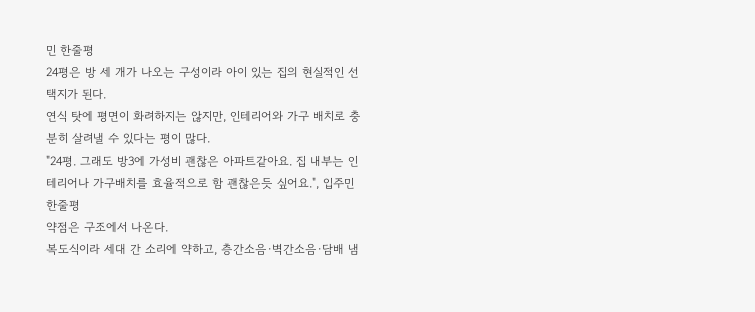민 한줄평
24평은 방 세 개가 나오는 구성이라 아이 있는 집의 현실적인 선택지가 된다.
연식 탓에 평면이 화려하지는 않지만, 인테리어와 가구 배치로 충분히 살려낼 수 있다는 평이 많다.
"24평. 그래도 방3에 가성비 괜찮은 아파트같아요. 집 내부는 인테리어나 가구배치를 효율적으로 함 괜찮은듯 싶어요.", 입주민 한줄평
약점은 구조에서 나온다.
복도식이라 세대 간 소리에 약하고, 층간소음·벽간소음·담배 냄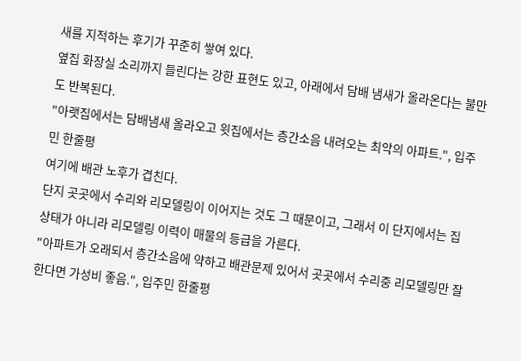새를 지적하는 후기가 꾸준히 쌓여 있다.
옆집 화장실 소리까지 들린다는 강한 표현도 있고, 아래에서 담배 냄새가 올라온다는 불만도 반복된다.
"아랫집에서는 담배냄새 올라오고 윗집에서는 층간소음 내려오는 최악의 아파트.", 입주민 한줄평
여기에 배관 노후가 겹친다.
단지 곳곳에서 수리와 리모델링이 이어지는 것도 그 때문이고, 그래서 이 단지에서는 집 상태가 아니라 리모델링 이력이 매물의 등급을 가른다.
"아파트가 오래되서 층간소음에 약하고 배관문제 있어서 곳곳에서 수리중 리모델링만 잘 한다면 가성비 좋음.", 입주민 한줄평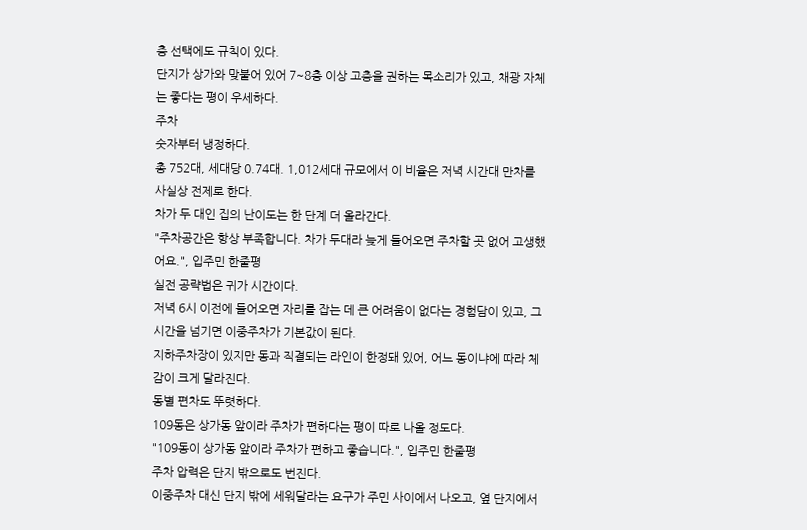층 선택에도 규칙이 있다.
단지가 상가와 맞붙어 있어 7~8층 이상 고층을 권하는 목소리가 있고, 채광 자체는 좋다는 평이 우세하다.
주차
숫자부터 냉정하다.
총 752대, 세대당 0.74대. 1,012세대 규모에서 이 비율은 저녁 시간대 만차를 사실상 전제로 한다.
차가 두 대인 집의 난이도는 한 단계 더 올라간다.
"주차공간은 항상 부족합니다. 차가 두대라 늦게 들어오면 주차할 곳 없어 고생했어요.", 입주민 한줄평
실전 공략법은 귀가 시간이다.
저녁 6시 이전에 들어오면 자리를 잡는 데 큰 어려움이 없다는 경험담이 있고, 그 시간을 넘기면 이중주차가 기본값이 된다.
지하주차장이 있지만 동과 직결되는 라인이 한정돼 있어, 어느 동이냐에 따라 체감이 크게 달라진다.
동별 편차도 뚜렷하다.
109동은 상가동 앞이라 주차가 편하다는 평이 따로 나올 정도다.
"109동이 상가동 앞이라 주차가 편하고 좋습니다.", 입주민 한줄평
주차 압력은 단지 밖으로도 번진다.
이중주차 대신 단지 밖에 세워달라는 요구가 주민 사이에서 나오고, 옆 단지에서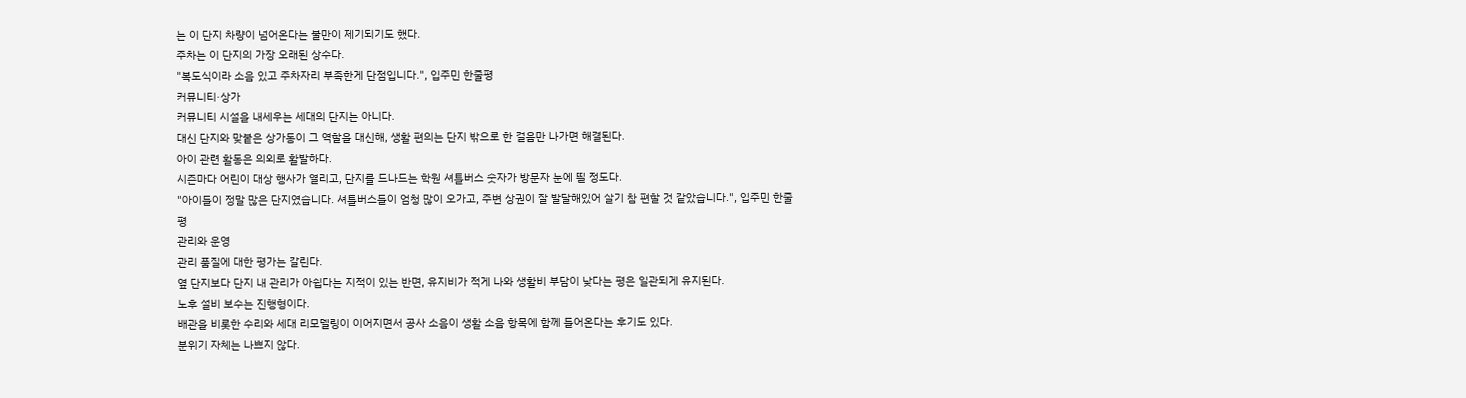는 이 단지 차량이 넘어온다는 불만이 제기되기도 했다.
주차는 이 단지의 가장 오래된 상수다.
"복도식이라 소음 있고 주차자리 부족한게 단점입니다.", 입주민 한줄평
커뮤니티·상가
커뮤니티 시설을 내세우는 세대의 단지는 아니다.
대신 단지와 맞붙은 상가동이 그 역할을 대신해, 생활 편의는 단지 밖으로 한 걸음만 나가면 해결된다.
아이 관련 활동은 의외로 활발하다.
시즌마다 어린이 대상 행사가 열리고, 단지를 드나드는 학원 셔틀버스 숫자가 방문자 눈에 띌 정도다.
"아이들이 정말 많은 단지였습니다. 셔틀버스들이 엄청 많이 오가고, 주변 상권이 잘 발달해있어 살기 참 편할 것 같았습니다.", 입주민 한줄평
관리와 운영
관리 품질에 대한 평가는 갈린다.
옆 단지보다 단지 내 관리가 아쉽다는 지적이 있는 반면, 유지비가 적게 나와 생활비 부담이 낮다는 평은 일관되게 유지된다.
노후 설비 보수는 진행형이다.
배관을 비롯한 수리와 세대 리모델링이 이어지면서 공사 소음이 생활 소음 항목에 함께 들어온다는 후기도 있다.
분위기 자체는 나쁘지 않다.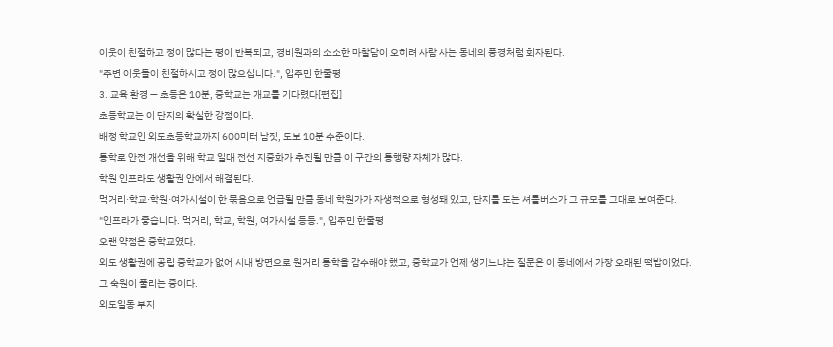이웃이 친절하고 정이 많다는 평이 반복되고, 경비원과의 소소한 마찰담이 오히려 사람 사는 동네의 풍경처럼 회자된다.
"주변 이웃들이 친절하시고 정이 많으십니다.", 입주민 한줄평
3. 교육 환경 — 초등은 10분, 중학교는 개교를 기다렸다[편집]
초등학교는 이 단지의 확실한 강점이다.
배정 학교인 외도초등학교까지 600미터 남짓, 도보 10분 수준이다.
통학로 안전 개선을 위해 학교 일대 전선 지중화가 추진될 만큼 이 구간의 통행량 자체가 많다.
학원 인프라도 생활권 안에서 해결된다.
먹거리·학교·학원·여가시설이 한 묶음으로 언급될 만큼 동네 학원가가 자생적으로 형성돼 있고, 단지를 도는 셔틀버스가 그 규모를 그대로 보여준다.
"인프라가 좋습니다. 먹거리, 학교, 학원, 여가시설 등등.", 입주민 한줄평
오랜 약점은 중학교였다.
외도 생활권에 공립 중학교가 없어 시내 방면으로 원거리 통학을 감수해야 했고, 중학교가 언제 생기느냐는 질문은 이 동네에서 가장 오래된 떡밥이었다.
그 숙원이 풀리는 중이다.
외도일동 부지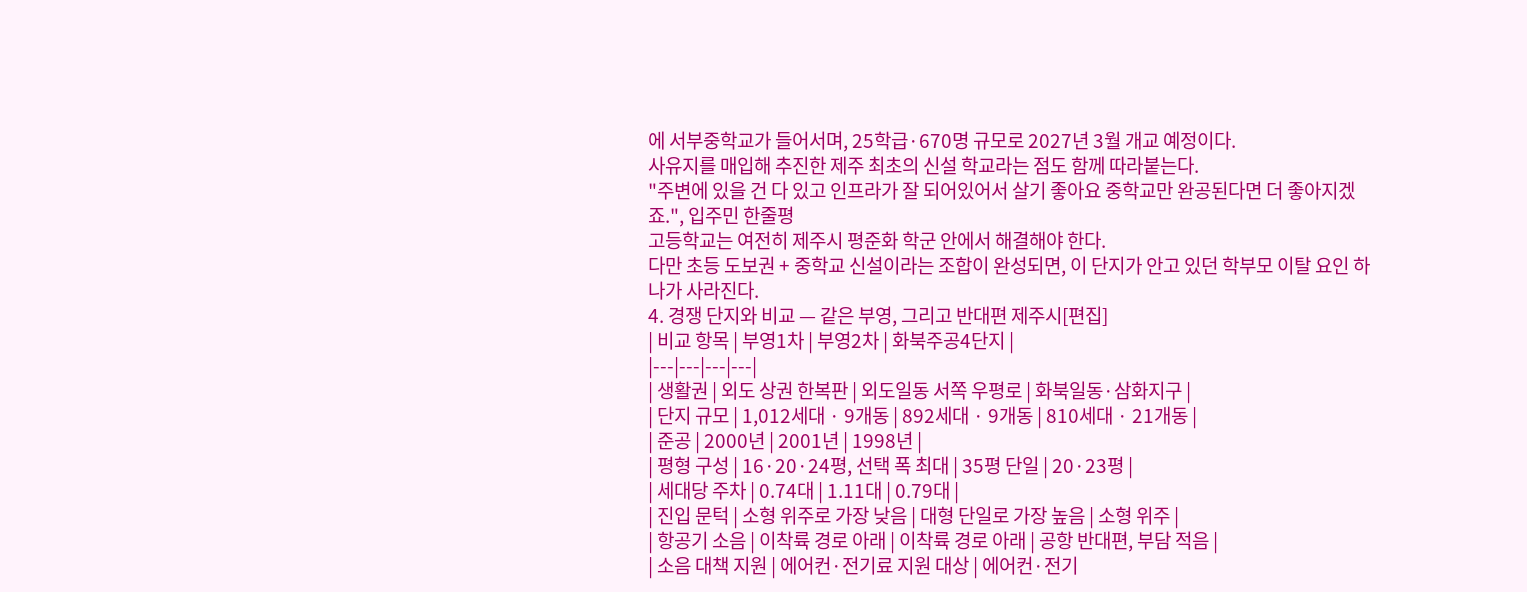에 서부중학교가 들어서며, 25학급·670명 규모로 2027년 3월 개교 예정이다.
사유지를 매입해 추진한 제주 최초의 신설 학교라는 점도 함께 따라붙는다.
"주변에 있을 건 다 있고 인프라가 잘 되어있어서 살기 좋아요 중학교만 완공된다면 더 좋아지겠죠.", 입주민 한줄평
고등학교는 여전히 제주시 평준화 학군 안에서 해결해야 한다.
다만 초등 도보권 + 중학교 신설이라는 조합이 완성되면, 이 단지가 안고 있던 학부모 이탈 요인 하나가 사라진다.
4. 경쟁 단지와 비교 — 같은 부영, 그리고 반대편 제주시[편집]
| 비교 항목 | 부영1차 | 부영2차 | 화북주공4단지 |
|---|---|---|---|
| 생활권 | 외도 상권 한복판 | 외도일동 서쪽 우평로 | 화북일동·삼화지구 |
| 단지 규모 | 1,012세대 · 9개동 | 892세대 · 9개동 | 810세대 · 21개동 |
| 준공 | 2000년 | 2001년 | 1998년 |
| 평형 구성 | 16·20·24평, 선택 폭 최대 | 35평 단일 | 20·23평 |
| 세대당 주차 | 0.74대 | 1.11대 | 0.79대 |
| 진입 문턱 | 소형 위주로 가장 낮음 | 대형 단일로 가장 높음 | 소형 위주 |
| 항공기 소음 | 이착륙 경로 아래 | 이착륙 경로 아래 | 공항 반대편, 부담 적음 |
| 소음 대책 지원 | 에어컨·전기료 지원 대상 | 에어컨·전기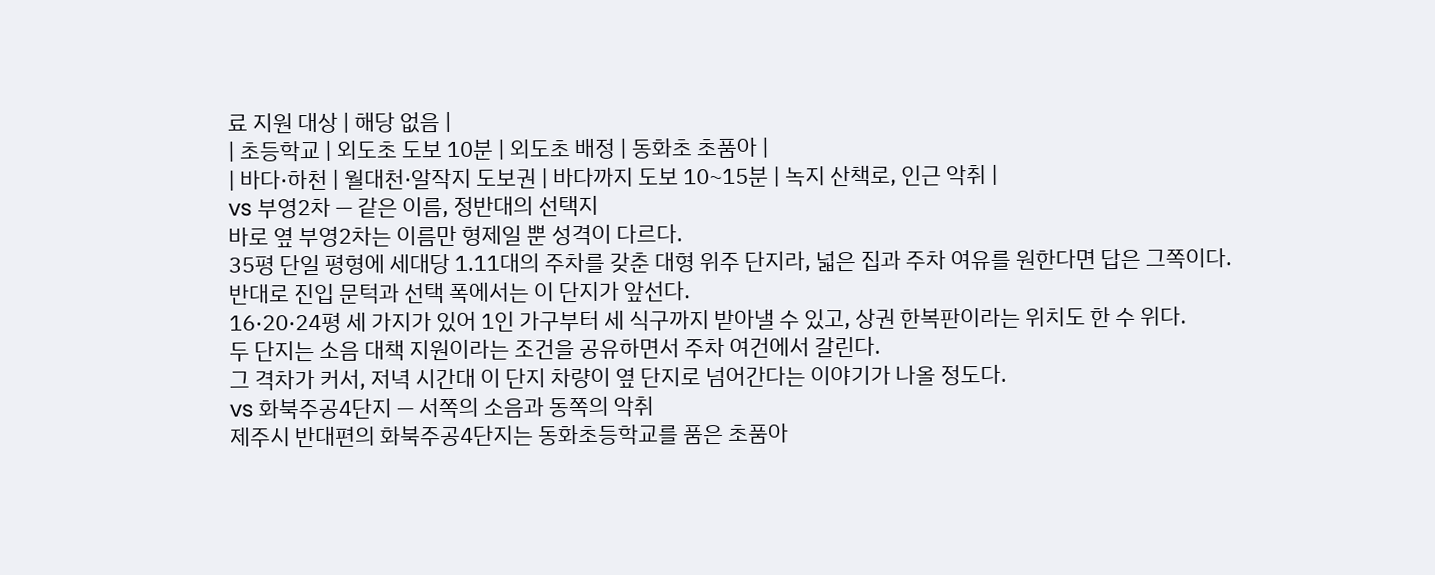료 지원 대상 | 해당 없음 |
| 초등학교 | 외도초 도보 10분 | 외도초 배정 | 동화초 초품아 |
| 바다·하천 | 월대천·알작지 도보권 | 바다까지 도보 10~15분 | 녹지 산책로, 인근 악취 |
vs 부영2차 — 같은 이름, 정반대의 선택지
바로 옆 부영2차는 이름만 형제일 뿐 성격이 다르다.
35평 단일 평형에 세대당 1.11대의 주차를 갖춘 대형 위주 단지라, 넓은 집과 주차 여유를 원한다면 답은 그쪽이다.
반대로 진입 문턱과 선택 폭에서는 이 단지가 앞선다.
16·20·24평 세 가지가 있어 1인 가구부터 세 식구까지 받아낼 수 있고, 상권 한복판이라는 위치도 한 수 위다.
두 단지는 소음 대책 지원이라는 조건을 공유하면서 주차 여건에서 갈린다.
그 격차가 커서, 저녁 시간대 이 단지 차량이 옆 단지로 넘어간다는 이야기가 나올 정도다.
vs 화북주공4단지 — 서쪽의 소음과 동쪽의 악취
제주시 반대편의 화북주공4단지는 동화초등학교를 품은 초품아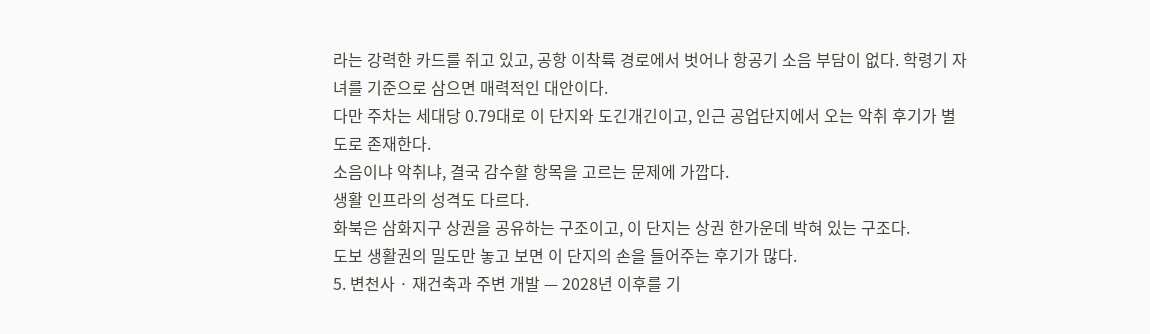라는 강력한 카드를 쥐고 있고, 공항 이착륙 경로에서 벗어나 항공기 소음 부담이 없다. 학령기 자녀를 기준으로 삼으면 매력적인 대안이다.
다만 주차는 세대당 0.79대로 이 단지와 도긴개긴이고, 인근 공업단지에서 오는 악취 후기가 별도로 존재한다.
소음이냐 악취냐, 결국 감수할 항목을 고르는 문제에 가깝다.
생활 인프라의 성격도 다르다.
화북은 삼화지구 상권을 공유하는 구조이고, 이 단지는 상권 한가운데 박혀 있는 구조다.
도보 생활권의 밀도만 놓고 보면 이 단지의 손을 들어주는 후기가 많다.
5. 변천사 · 재건축과 주변 개발 — 2028년 이후를 기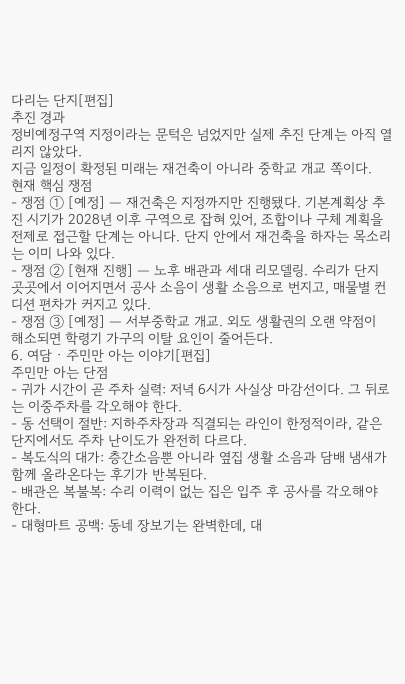다리는 단지[편집]
추진 경과
정비예정구역 지정이라는 문턱은 넘었지만 실제 추진 단계는 아직 열리지 않았다.
지금 일정이 확정된 미래는 재건축이 아니라 중학교 개교 쪽이다.
현재 핵심 쟁점
- 쟁점 ① [예정] — 재건축은 지정까지만 진행됐다. 기본계획상 추진 시기가 2028년 이후 구역으로 잡혀 있어, 조합이나 구체 계획을 전제로 접근할 단계는 아니다. 단지 안에서 재건축을 하자는 목소리는 이미 나와 있다.
- 쟁점 ② [현재 진행] — 노후 배관과 세대 리모델링. 수리가 단지 곳곳에서 이어지면서 공사 소음이 생활 소음으로 번지고, 매물별 컨디션 편차가 커지고 있다.
- 쟁점 ③ [예정] — 서부중학교 개교. 외도 생활권의 오랜 약점이 해소되면 학령기 가구의 이탈 요인이 줄어든다.
6. 여담 · 주민만 아는 이야기[편집]
주민만 아는 단점
- 귀가 시간이 곧 주차 실력: 저녁 6시가 사실상 마감선이다. 그 뒤로는 이중주차를 각오해야 한다.
- 동 선택이 절반: 지하주차장과 직결되는 라인이 한정적이라, 같은 단지에서도 주차 난이도가 완전히 다르다.
- 복도식의 대가: 층간소음뿐 아니라 옆집 생활 소음과 담배 냄새가 함께 올라온다는 후기가 반복된다.
- 배관은 복불복: 수리 이력이 없는 집은 입주 후 공사를 각오해야 한다.
- 대형마트 공백: 동네 장보기는 완벽한데, 대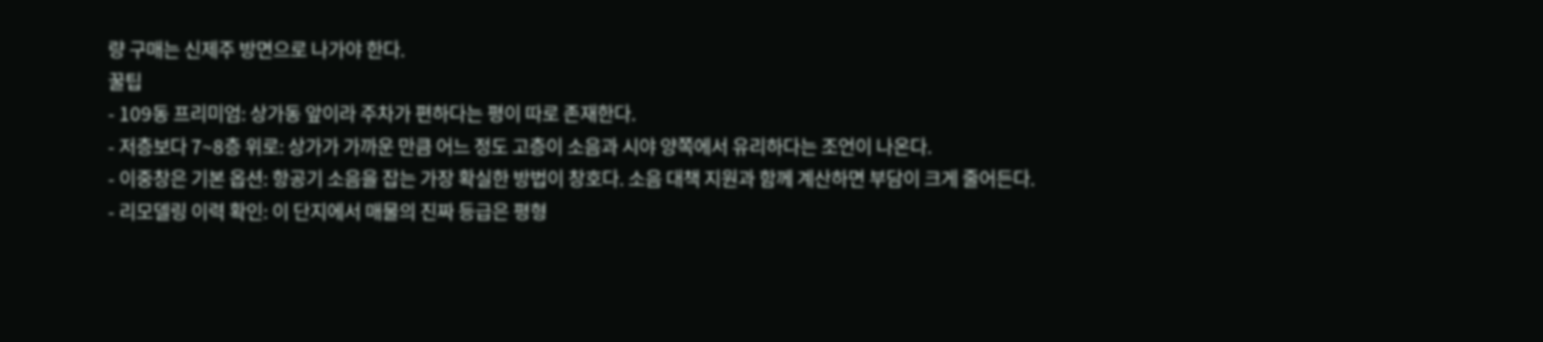량 구매는 신제주 방면으로 나가야 한다.
꿀팁
- 109동 프리미엄: 상가동 앞이라 주차가 편하다는 평이 따로 존재한다.
- 저층보다 7~8층 위로: 상가가 가까운 만큼 어느 정도 고층이 소음과 시야 양쪽에서 유리하다는 조언이 나온다.
- 이중창은 기본 옵션: 항공기 소음을 잡는 가장 확실한 방법이 창호다. 소음 대책 지원과 함께 계산하면 부담이 크게 줄어든다.
- 리모델링 이력 확인: 이 단지에서 매물의 진짜 등급은 평형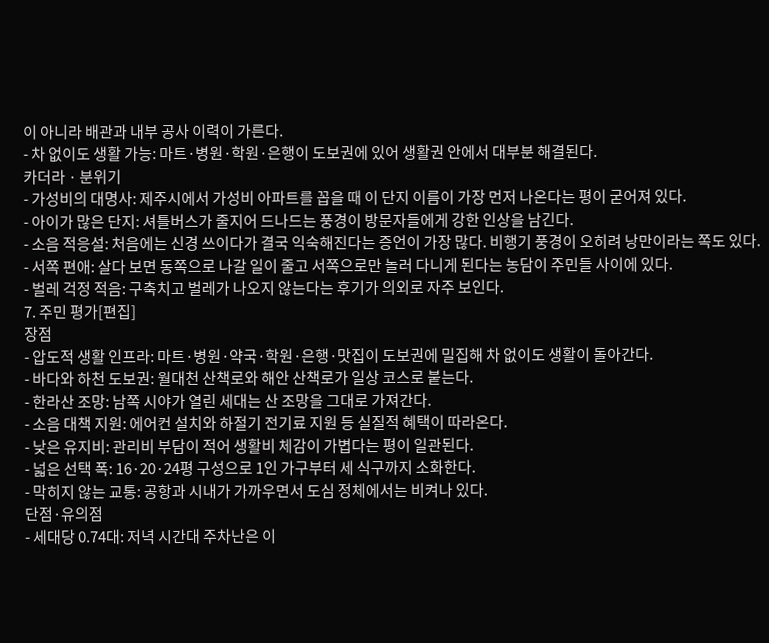이 아니라 배관과 내부 공사 이력이 가른다.
- 차 없이도 생활 가능: 마트·병원·학원·은행이 도보권에 있어 생활권 안에서 대부분 해결된다.
카더라 · 분위기
- 가성비의 대명사: 제주시에서 가성비 아파트를 꼽을 때 이 단지 이름이 가장 먼저 나온다는 평이 굳어져 있다.
- 아이가 많은 단지: 셔틀버스가 줄지어 드나드는 풍경이 방문자들에게 강한 인상을 남긴다.
- 소음 적응설: 처음에는 신경 쓰이다가 결국 익숙해진다는 증언이 가장 많다. 비행기 풍경이 오히려 낭만이라는 쪽도 있다.
- 서쪽 편애: 살다 보면 동쪽으로 나갈 일이 줄고 서쪽으로만 놀러 다니게 된다는 농담이 주민들 사이에 있다.
- 벌레 걱정 적음: 구축치고 벌레가 나오지 않는다는 후기가 의외로 자주 보인다.
7. 주민 평가[편집]
장점
- 압도적 생활 인프라: 마트·병원·약국·학원·은행·맛집이 도보권에 밀집해 차 없이도 생활이 돌아간다.
- 바다와 하천 도보권: 월대천 산책로와 해안 산책로가 일상 코스로 붙는다.
- 한라산 조망: 남쪽 시야가 열린 세대는 산 조망을 그대로 가져간다.
- 소음 대책 지원: 에어컨 설치와 하절기 전기료 지원 등 실질적 혜택이 따라온다.
- 낮은 유지비: 관리비 부담이 적어 생활비 체감이 가볍다는 평이 일관된다.
- 넓은 선택 폭: 16·20·24평 구성으로 1인 가구부터 세 식구까지 소화한다.
- 막히지 않는 교통: 공항과 시내가 가까우면서 도심 정체에서는 비켜나 있다.
단점·유의점
- 세대당 0.74대: 저녁 시간대 주차난은 이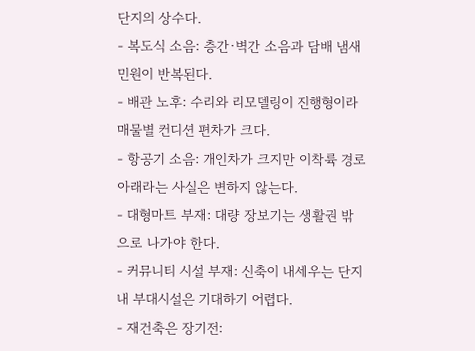단지의 상수다.
- 복도식 소음: 층간·벽간 소음과 담배 냄새 민원이 반복된다.
- 배관 노후: 수리와 리모델링이 진행형이라 매물별 컨디션 편차가 크다.
- 항공기 소음: 개인차가 크지만 이착륙 경로 아래라는 사실은 변하지 않는다.
- 대형마트 부재: 대량 장보기는 생활권 밖으로 나가야 한다.
- 커뮤니티 시설 부재: 신축이 내세우는 단지 내 부대시설은 기대하기 어렵다.
- 재건축은 장기전: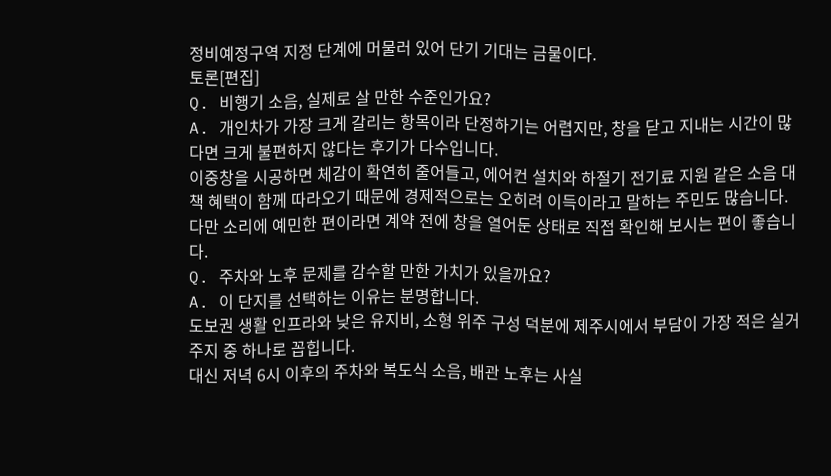정비예정구역 지정 단계에 머물러 있어 단기 기대는 금물이다.
토론[편집]
Q. 비행기 소음, 실제로 살 만한 수준인가요?
A. 개인차가 가장 크게 갈리는 항목이라 단정하기는 어렵지만, 창을 닫고 지내는 시간이 많다면 크게 불편하지 않다는 후기가 다수입니다.
이중창을 시공하면 체감이 확연히 줄어들고, 에어컨 설치와 하절기 전기료 지원 같은 소음 대책 혜택이 함께 따라오기 때문에 경제적으로는 오히려 이득이라고 말하는 주민도 많습니다.
다만 소리에 예민한 편이라면 계약 전에 창을 열어둔 상태로 직접 확인해 보시는 편이 좋습니다.
Q. 주차와 노후 문제를 감수할 만한 가치가 있을까요?
A. 이 단지를 선택하는 이유는 분명합니다.
도보권 생활 인프라와 낮은 유지비, 소형 위주 구성 덕분에 제주시에서 부담이 가장 적은 실거주지 중 하나로 꼽힙니다.
대신 저녁 6시 이후의 주차와 복도식 소음, 배관 노후는 사실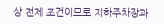상 전제 조건이므로 지하주차장과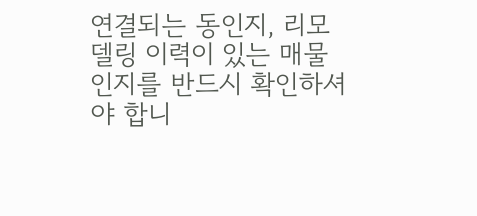연결되는 동인지, 리모델링 이력이 있는 매물인지를 반드시 확인하셔야 합니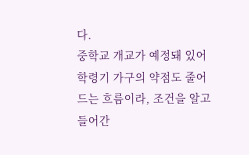다.
중학교 개교가 예정돼 있어 학령기 가구의 약점도 줄어드는 흐름이라, 조건을 알고 들어간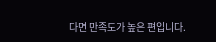다면 만족도가 높은 편입니다.